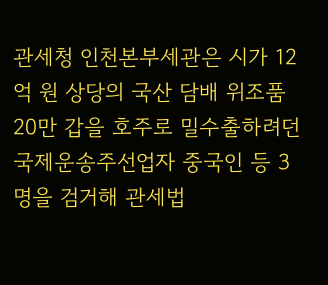관세청 인천본부세관은 시가 12억 원 상당의 국산 담배 위조품 20만 갑을 호주로 밀수출하려던 국제운송주선업자 중국인 등 3명을 검거해 관세법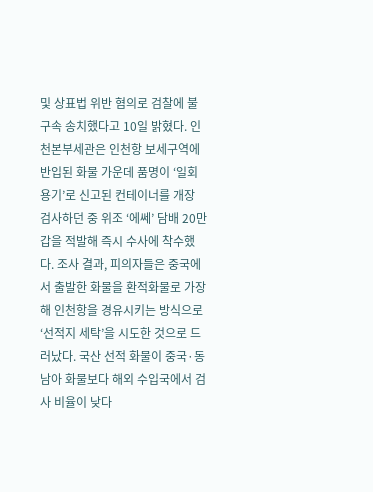및 상표법 위반 혐의로 검찰에 불구속 송치했다고 10일 밝혔다. 인천본부세관은 인천항 보세구역에 반입된 화물 가운데 품명이 ‘일회용기’로 신고된 컨테이너를 개장 검사하던 중 위조 ‘에쎄’ 담배 20만 갑을 적발해 즉시 수사에 착수했다. 조사 결과, 피의자들은 중국에서 출발한 화물을 환적화물로 가장해 인천항을 경유시키는 방식으로 ‘선적지 세탁’을 시도한 것으로 드러났다. 국산 선적 화물이 중국·동남아 화물보다 해외 수입국에서 검사 비율이 낮다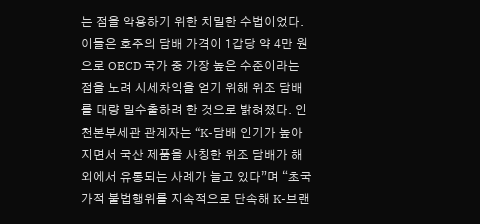는 점을 악용하기 위한 치밀한 수법이었다. 이들은 호주의 담배 가격이 1갑당 약 4만 원으로 OECD 국가 중 가장 높은 수준이라는 점을 노려 시세차익을 얻기 위해 위조 담배를 대량 밀수출하려 한 것으로 밝혀졌다. 인천본부세관 관계자는 “K-담배 인기가 높아지면서 국산 제품을 사칭한 위조 담배가 해외에서 유통되는 사례가 늘고 있다”며 “초국가적 불법행위를 지속적으로 단속해 K-브랜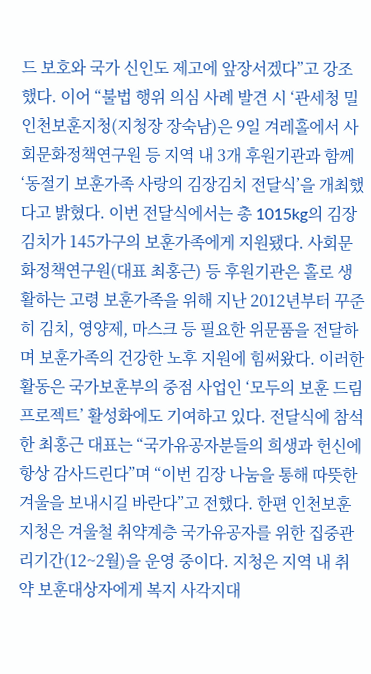드 보호와 국가 신인도 제고에 앞장서겠다”고 강조했다. 이어 “불법 행위 의심 사례 발견 시 ‘관세청 밀
인천보훈지청(지청장 장숙남)은 9일 겨레홀에서 사회문화정책연구원 등 지역 내 3개 후원기관과 함께 ‘동절기 보훈가족 사랑의 김장김치 전달식’을 개최했다고 밝혔다. 이번 전달식에서는 총 1015kg의 김장김치가 145가구의 보훈가족에게 지원됐다. 사회문화정책연구원(대표 최홍근) 등 후원기관은 홀로 생활하는 고령 보훈가족을 위해 지난 2012년부터 꾸준히 김치, 영양제, 마스크 등 필요한 위문품을 전달하며 보훈가족의 건강한 노후 지원에 힘써왔다. 이러한 활동은 국가보훈부의 중점 사업인 ‘모두의 보훈 드림 프로젝트’ 활성화에도 기여하고 있다. 전달식에 참석한 최홍근 대표는 “국가유공자분들의 희생과 헌신에 항상 감사드린다”며 “이번 김장 나눔을 통해 따뜻한 겨울을 보내시길 바란다”고 전했다. 한편 인천보훈지청은 겨울철 취약계층 국가유공자를 위한 집중관리기간(12~2월)을 운영 중이다. 지청은 지역 내 취약 보훈대상자에게 복지 사각지대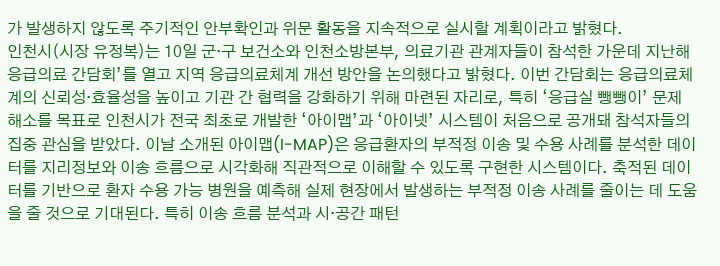가 발생하지 않도록 주기적인 안부확인과 위문 활동을 지속적으로 실시할 계획이라고 밝혔다.
인천시(시장 유정복)는 10일 군·구 보건소와 인천소방본부, 의료기관 관계자들이 참석한 가운데 지난해 응급의료 간담회’를 열고 지역 응급의료체계 개선 방안을 논의했다고 밝혔다. 이번 간담회는 응급의료체계의 신뢰성·효율성을 높이고 기관 간 협력을 강화하기 위해 마련된 자리로, 특히 ‘응급실 뺑뺑이’ 문제 해소를 목표로 인천시가 전국 최초로 개발한 ‘아이맵’과 ‘아이넷’ 시스템이 처음으로 공개돼 참석자들의 집중 관심을 받았다. 이날 소개된 아이맵(I-MAP)은 응급환자의 부적정 이송 및 수용 사례를 분석한 데이터를 지리정보와 이송 흐름으로 시각화해 직관적으로 이해할 수 있도록 구현한 시스템이다. 축적된 데이터를 기반으로 환자 수용 가능 병원을 예측해 실제 현장에서 발생하는 부적정 이송 사례를 줄이는 데 도움을 줄 것으로 기대된다. 특히 이송 흐름 분석과 시·공간 패턴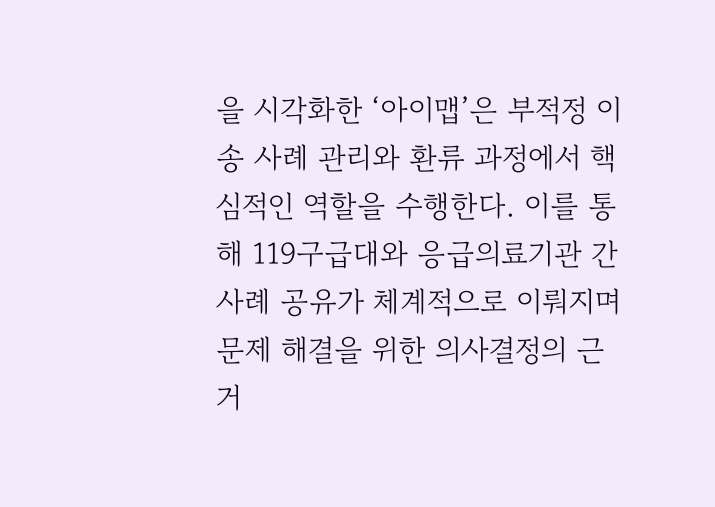을 시각화한 ‘아이맵’은 부적정 이송 사례 관리와 환류 과정에서 핵심적인 역할을 수행한다. 이를 통해 119구급대와 응급의료기관 간 사례 공유가 체계적으로 이뤄지며 문제 해결을 위한 의사결정의 근거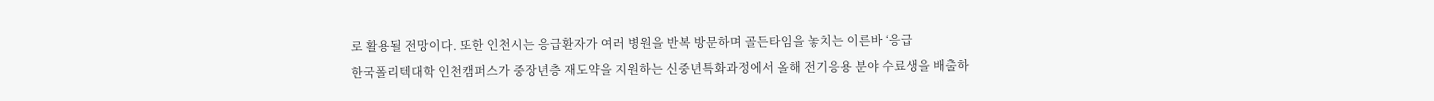로 활용될 전망이다. 또한 인천시는 응급환자가 여러 병원을 반복 방문하며 골든타임을 놓치는 이른바 ‘응급
한국폴리텍대학 인천캠퍼스가 중장년층 재도약을 지원하는 신중년특화과정에서 올해 전기응용 분야 수료생을 배출하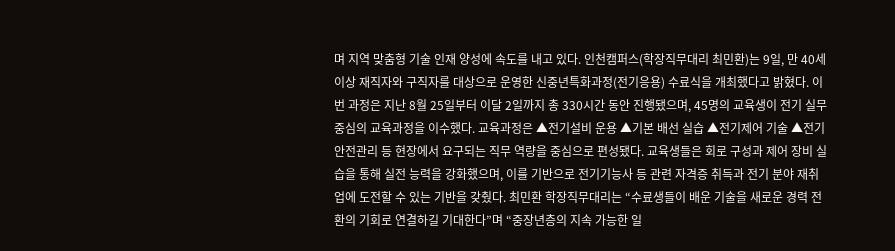며 지역 맞춤형 기술 인재 양성에 속도를 내고 있다. 인천캠퍼스(학장직무대리 최민환)는 9일, 만 40세 이상 재직자와 구직자를 대상으로 운영한 신중년특화과정(전기응용) 수료식을 개최했다고 밝혔다. 이번 과정은 지난 8월 25일부터 이달 2일까지 총 330시간 동안 진행됐으며, 45명의 교육생이 전기 실무 중심의 교육과정을 이수했다. 교육과정은 ▲전기설비 운용 ▲기본 배선 실습 ▲전기제어 기술 ▲전기안전관리 등 현장에서 요구되는 직무 역량을 중심으로 편성됐다. 교육생들은 회로 구성과 제어 장비 실습을 통해 실전 능력을 강화했으며, 이를 기반으로 전기기능사 등 관련 자격증 취득과 전기 분야 재취업에 도전할 수 있는 기반을 갖췄다. 최민환 학장직무대리는 “수료생들이 배운 기술을 새로운 경력 전환의 기회로 연결하길 기대한다”며 “중장년층의 지속 가능한 일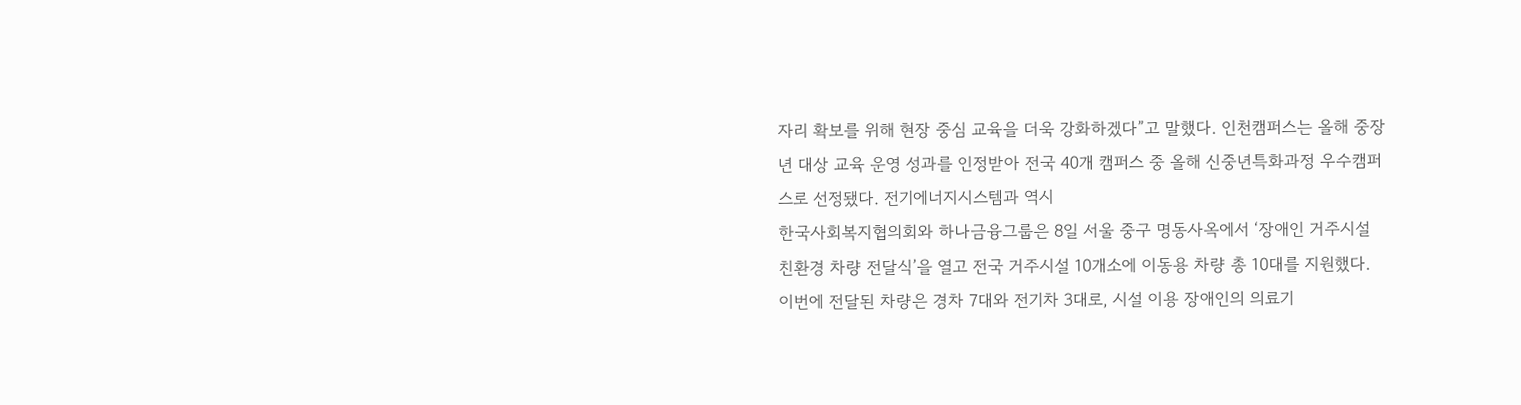자리 확보를 위해 현장 중심 교육을 더욱 강화하겠다”고 말했다. 인천캠퍼스는 올해 중장년 대상 교육 운영 성과를 인정받아 전국 40개 캠퍼스 중 올해 신중년특화과정 우수캠퍼스로 선정됐다. 전기에너지시스템과 역시
한국사회복지협의회와 하나금융그룹은 8일 서울 중구 명동사옥에서 ‘장애인 거주시설 친환경 차량 전달식’을 열고 전국 거주시설 10개소에 이동용 차량 총 10대를 지원했다. 이번에 전달된 차량은 경차 7대와 전기차 3대로, 시설 이용 장애인의 의료기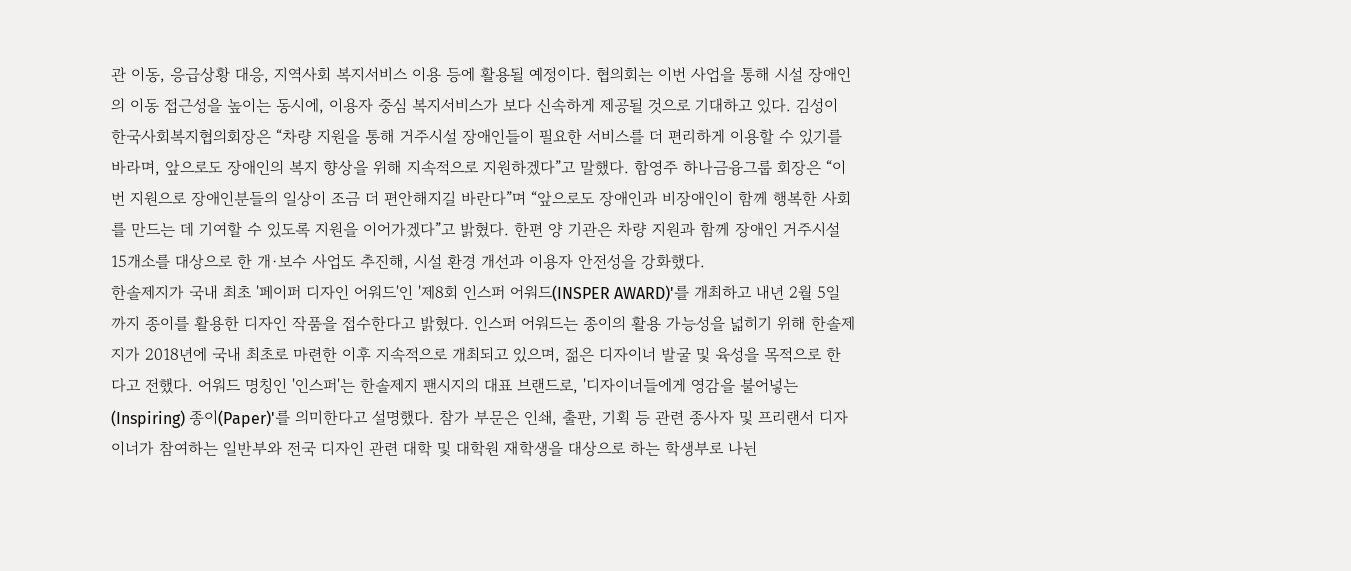관 이동, 응급상황 대응, 지역사회 복지서비스 이용 등에 활용될 예정이다. 협의회는 이번 사업을 통해 시설 장애인의 이동 접근성을 높이는 동시에, 이용자 중심 복지서비스가 보다 신속하게 제공될 것으로 기대하고 있다. 김성이 한국사회복지협의회장은 “차량 지원을 통해 거주시설 장애인들이 필요한 서비스를 더 편리하게 이용할 수 있기를 바라며, 앞으로도 장애인의 복지 향상을 위해 지속적으로 지원하겠다”고 말했다. 함영주 하나금융그룹 회장은 “이번 지원으로 장애인분들의 일상이 조금 더 편안해지길 바란다”며 “앞으로도 장애인과 비장애인이 함께 행복한 사회를 만드는 데 기여할 수 있도록 지원을 이어가겠다”고 밝혔다. 한편 양 기관은 차량 지원과 함께 장애인 거주시설 15개소를 대상으로 한 개·보수 사업도 추진해, 시설 환경 개선과 이용자 안전성을 강화했다.
한솔제지가 국내 최초 '페이퍼 디자인 어워드'인 '제8회 인스퍼 어워드(INSPER AWARD)'를 개최하고 내년 2월 5일까지 종이를 활용한 디자인 작품을 접수한다고 밝혔다. 인스퍼 어워드는 종이의 활용 가능성을 넓히기 위해 한솔제지가 2018년에 국내 최초로 마련한 이후 지속적으로 개최되고 있으며, 젊은 디자이너 발굴 및 육성을 목적으로 한다고 전했다. 어워드 명칭인 '인스퍼'는 한솔제지 팬시지의 대표 브랜드로, '디자이너들에게 영감을 불어넣는(Inspiring) 종이(Paper)'를 의미한다고 설명했다. 참가 부문은 인쇄, 출판, 기획 등 관련 종사자 및 프리랜서 디자이너가 참여하는 일반부와 전국 디자인 관련 대학 및 대학원 재학생을 대상으로 하는 학생부로 나뉜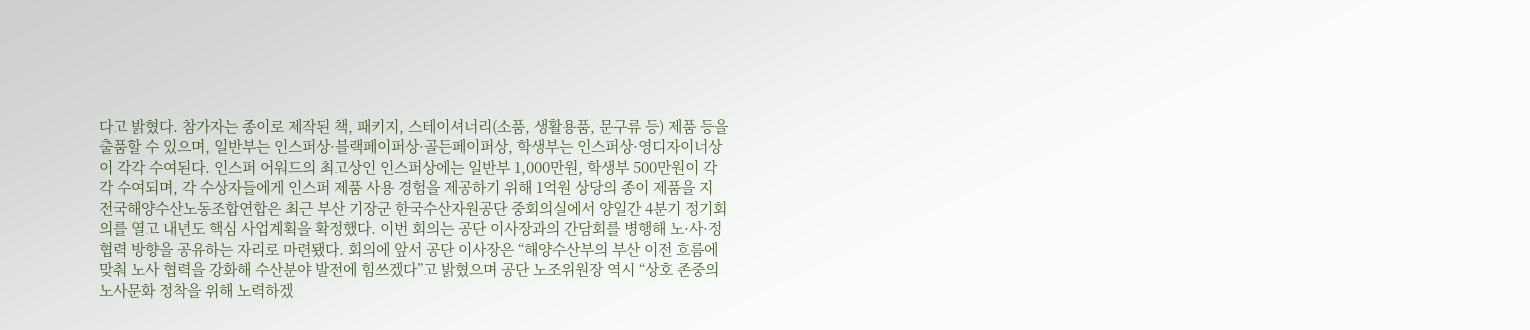다고 밝혔다. 참가자는 종이로 제작된 책, 패키지, 스테이셔너리(소품, 생활용품, 문구류 등) 제품 등을 출품할 수 있으며, 일반부는 인스퍼상·블랙페이퍼상·골든페이퍼상, 학생부는 인스퍼상·영디자이너상이 각각 수여된다. 인스퍼 어워드의 최고상인 인스퍼상에는 일반부 1,000만원, 학생부 500만원이 각각 수여되며, 각 수상자들에게 인스퍼 제품 사용 경험을 제공하기 위해 1억원 상당의 종이 제품을 지
전국해양수산노동조합연합은 최근 부산 기장군 한국수산자원공단 중회의실에서 양일간 4분기 정기회의를 열고 내년도 핵심 사업계획을 확정했다. 이번 회의는 공단 이사장과의 간담회를 병행해 노·사·정 협력 방향을 공유하는 자리로 마련됐다. 회의에 앞서 공단 이사장은 “해양수산부의 부산 이전 흐름에 맞춰 노사 협력을 강화해 수산분야 발전에 힘쓰겠다”고 밝혔으며 공단 노조위원장 역시 “상호 존중의 노사문화 정착을 위해 노력하겠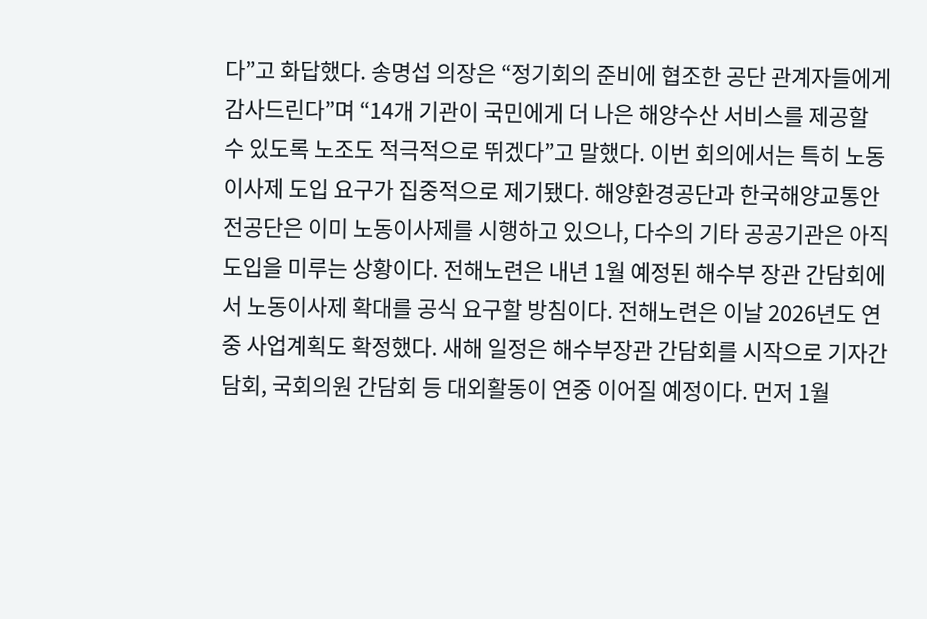다”고 화답했다. 송명섭 의장은 “정기회의 준비에 협조한 공단 관계자들에게 감사드린다”며 “14개 기관이 국민에게 더 나은 해양수산 서비스를 제공할 수 있도록 노조도 적극적으로 뛰겠다”고 말했다. 이번 회의에서는 특히 노동이사제 도입 요구가 집중적으로 제기됐다. 해양환경공단과 한국해양교통안전공단은 이미 노동이사제를 시행하고 있으나, 다수의 기타 공공기관은 아직 도입을 미루는 상황이다. 전해노련은 내년 1월 예정된 해수부 장관 간담회에서 노동이사제 확대를 공식 요구할 방침이다. 전해노련은 이날 2026년도 연중 사업계획도 확정했다. 새해 일정은 해수부장관 간담회를 시작으로 기자간담회, 국회의원 간담회 등 대외활동이 연중 이어질 예정이다. 먼저 1월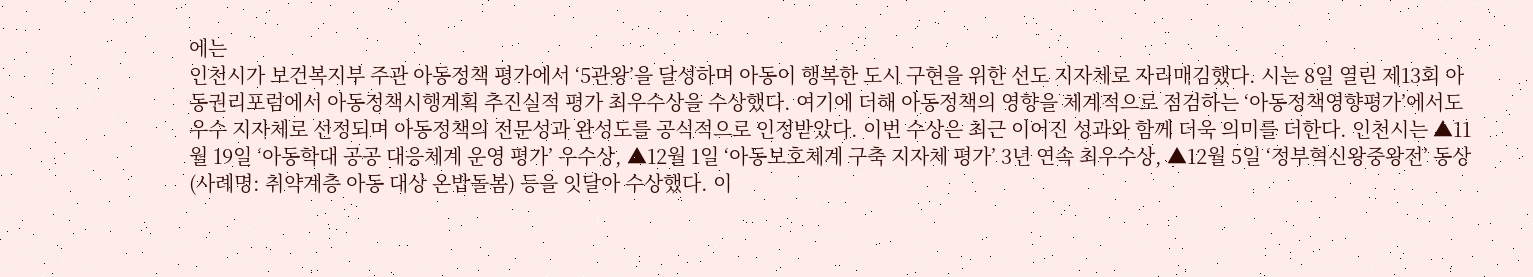에는
인천시가 보건복지부 주관 아동정책 평가에서 ‘5관왕’을 달성하며 아동이 행복한 도시 구현을 위한 선도 지자체로 자리매김했다. 시는 8일 열린 제13회 아동권리포럼에서 아동정책시행계획 추진실적 평가 최우수상을 수상했다. 여기에 더해 아동정책의 영향을 체계적으로 점검하는 ‘아동정책영향평가’에서도 우수 지자체로 선정되며 아동정책의 전문성과 완성도를 공식적으로 인정받았다. 이번 수상은 최근 이어진 성과와 함께 더욱 의미를 더한다. 인천시는 ▲11월 19일 ‘아동학대 공공 대응체계 운영 평가’ 우수상, ▲12월 1일 ‘아동보호체계 구축 지자체 평가’ 3년 연속 최우수상, ▲12월 5일 ‘정부혁신왕중왕전’ 동상(사례명: 취약계층 아동 대상 온밥돌봄) 등을 잇달아 수상했다. 이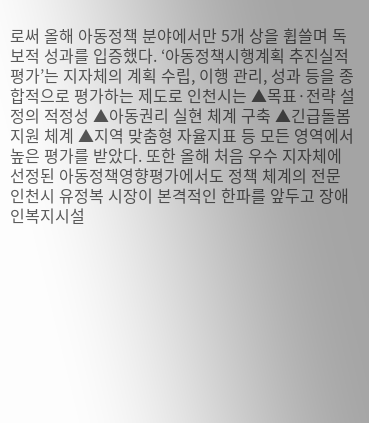로써 올해 아동정책 분야에서만 5개 상을 휩쓸며 독보적 성과를 입증했다. ‘아동정책시행계획 추진실적 평가’는 지자체의 계획 수립, 이행 관리, 성과 등을 종합적으로 평가하는 제도로 인천시는 ▲목표·전략 설정의 적정성 ▲아동권리 실현 체계 구축 ▲긴급돌봄지원 체계 ▲지역 맞춤형 자율지표 등 모든 영역에서 높은 평가를 받았다. 또한 올해 처음 우수 지자체에 선정된 아동정책영향평가에서도 정책 체계의 전문
인천시 유정복 시장이 본격적인 한파를 앞두고 장애인복지시설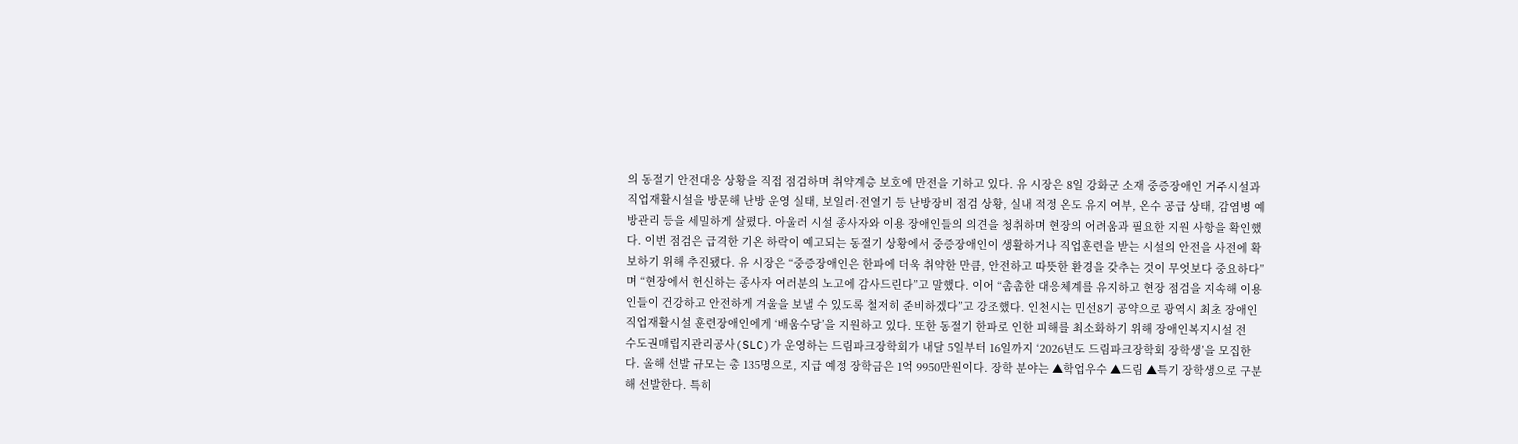의 동절기 안전대응 상황을 직접 점검하며 취약계층 보호에 만전을 기하고 있다. 유 시장은 8일 강화군 소재 중증장애인 거주시설과 직업재활시설을 방문해 난방 운영 실태, 보일러·전열기 등 난방장비 점검 상황, 실내 적정 온도 유지 여부, 온수 공급 상태, 감염병 예방관리 등을 세밀하게 살폈다. 아울러 시설 종사자와 이용 장애인들의 의견을 청취하며 현장의 어려움과 필요한 지원 사항을 확인했다. 이번 점검은 급격한 기온 하락이 예고되는 동절기 상황에서 중증장애인이 생활하거나 직업훈련을 받는 시설의 안전을 사전에 확보하기 위해 추진됐다. 유 시장은 “중증장애인은 한파에 더욱 취약한 만큼, 안전하고 따뜻한 환경을 갖추는 것이 무엇보다 중요하다”며 “현장에서 헌신하는 종사자 여러분의 노고에 감사드린다”고 말했다. 이어 “촘촘한 대응체계를 유지하고 현장 점검을 지속해 이용인들이 건강하고 안전하게 겨울을 보낼 수 있도록 철저히 준비하겠다”고 강조했다. 인천시는 민선8기 공약으로 광역시 최초 장애인직업재활시설 훈련장애인에게 ‘배움수당’을 지원하고 있다. 또한 동절기 한파로 인한 피해를 최소화하기 위해 장애인복지시설 전
수도권매립지관리공사(SLC)가 운영하는 드림파크장학회가 내달 5일부터 16일까지 ‘2026년도 드림파크장학회 장학생’을 모집한다. 올해 선발 규모는 총 135명으로, 지급 예정 장학금은 1억 9950만원이다. 장학 분야는 ▲학업우수 ▲드림 ▲특기 장학생으로 구분해 선발한다. 특히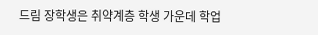드림 장학생은 취약계층 학생 가운데 학업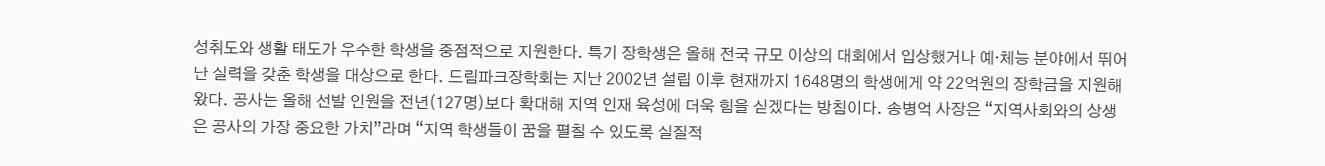성취도와 생활 태도가 우수한 학생을 중점적으로 지원한다. 특기 장학생은 올해 전국 규모 이상의 대회에서 입상했거나 예·체능 분야에서 뛰어난 실력을 갖춘 학생을 대상으로 한다. 드림파크장학회는 지난 2002년 설립 이후 현재까지 1648명의 학생에게 약 22억원의 장학금을 지원해 왔다. 공사는 올해 선발 인원을 전년(127명)보다 확대해 지역 인재 육성에 더욱 힘을 싣겠다는 방침이다. 송병억 사장은 “지역사회와의 상생은 공사의 가장 중요한 가치”라며 “지역 학생들이 꿈을 펼칠 수 있도록 실질적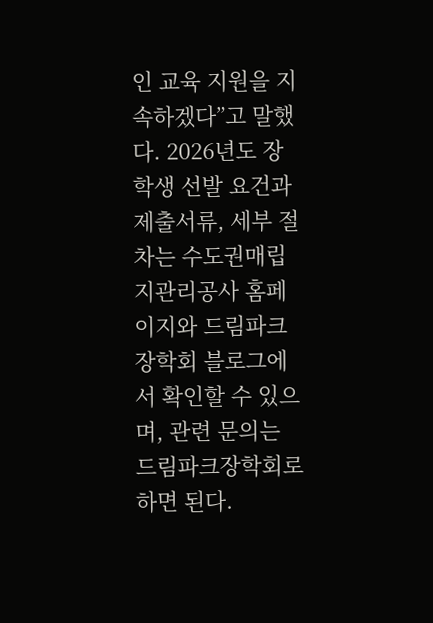인 교육 지원을 지속하겠다”고 말했다. 2026년도 장학생 선발 요건과 제출서류, 세부 절차는 수도권매립지관리공사 홈페이지와 드림파크장학회 블로그에서 확인할 수 있으며, 관련 문의는 드림파크장학회로 하면 된다.